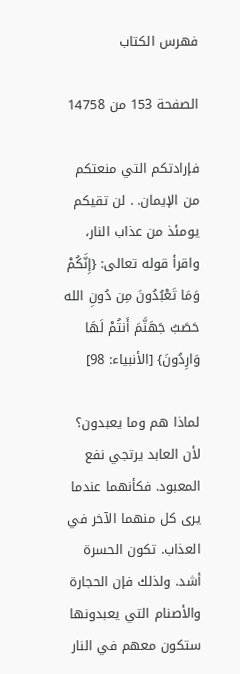فهرس الكتاب

الصفحة 153 من 14758

فإرادتكم التي منعتكم من الإيمان. . لن تقيكم يومئذ من عذاب النار، واقرأ قوله تعالى: {إِنَّكُمْ وَمَا تَعْبُدُونَ مِن دُونِ الله حَصَبُ جَهَنَّمَ أَنتُمْ لَهَا وَارِدُونَ} [الأنبياء: 98]

لماذا هم وما يعبدون؟ لأن العابد يرتجي نفع المعبود. فكأنهما عندما يرى كل منهما الآخر في العذاب. تكون الحسرة أشد. ولذلك فإن الحجارة والأصنام التي يعبدونها ستكون معهم في النار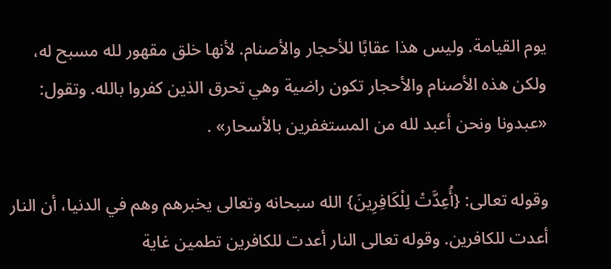يوم القيامة. وليس هذا عقابًا للأحجار والأصنام. لأنها خلق مقهور لله مسبح له، ولكن هذه الأصنام والأحجار تكون راضية وهي تحرق الذين كفروا بالله. وتقول: «عبدونا ونحن أعبد لله من المستغفرين بالأسحار» .

وقوله تعالى: {أُعِدَّتْ لِلْكَافِرِينَ} الله سبحانه وتعالى يخبرهم وهم في الدنيا، أن النار أعدت للكافرين. وقوله تعالى النار أعدت للكافرين تطمين غاية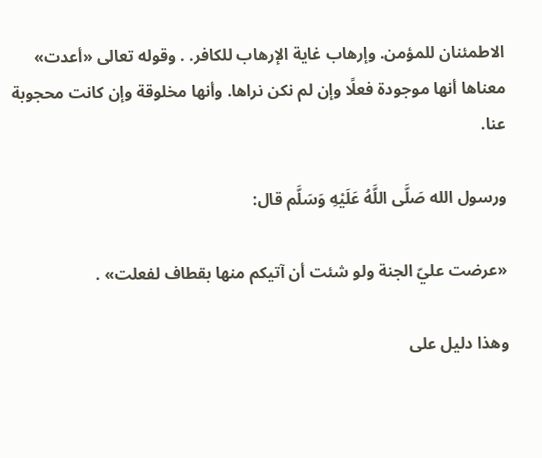الاطمئنان للمؤمن. وإرهاب غاية الإرهاب للكافر. . وقوله تعالى «أعدت» معناها أنها موجودة فعلًا وإن لم نكن نراها. وأنها مخلوقة وإن كانت محجوبة عنا.

ورسول الله صَلَّى اللَّهُ عَلَيْهِ وَسَلَّم قال:

«عرضت عليّ الجنة ولو شئت أن آتيكم منها بقطاف لفعلت» .

وهذا دليل على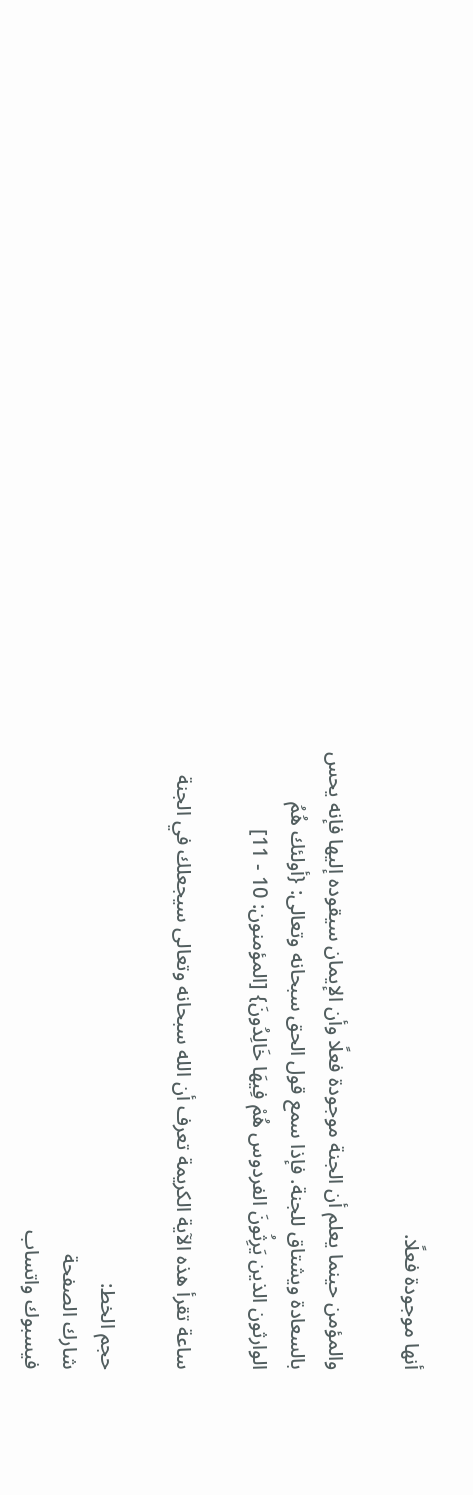أنها موجودة فعلًا.

والمؤمن حينما يعلم أن الجنة موجودة فعلًا وأن الإيمان سيقوده إليها فإنه يحس بالسعادة ويشتاق للجنة. فإذا سمع قول الحق سبحانه وتعالى: {أولئك هُمُ الوارثون الذين يَرِثُونَ الفردوس هُمْ فِيهَا خَالِدُونَ} [المؤمنون: 10 - 11]

ساعة تقرأ هذه الآية الكريمة تعرف أن الله سبحانه وتعالى سيجعلك في الجنة

حجم الخط:
شارك الصفحة
فيسبوك واتساب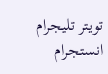تويتر تليجرام انستجرام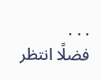. . .
فضلًا انتظر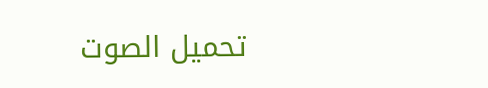تحميل الصوت